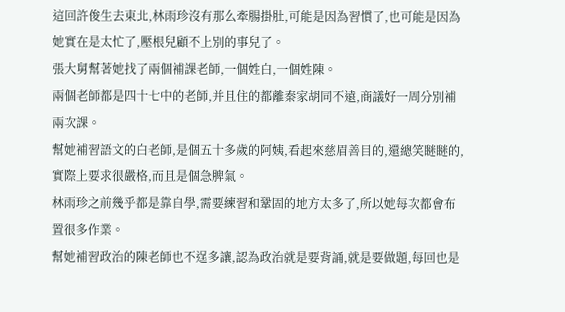這回許俊生去東北,林雨珍沒有那么牽腸掛肚,可能是因為習慣了,也可能是因為她實在是太忙了,壓根兒顧不上別的事兒了。
張大舅幫著她找了兩個補課老師,一個姓白,一個姓陳。
兩個老師都是四十七中的老師,并且住的都離秦家胡同不遠,商議好一周分別補兩次課。
幫她補習語文的白老師,是個五十多歲的阿姨,看起來慈眉善目的,還總笑瞇瞇的,實際上要求很嚴格,而且是個急脾氣。
林雨珍之前幾乎都是靠自學,需要練習和鞏固的地方太多了,所以她每次都會布置很多作業。
幫她補習政治的陳老師也不逞多讓,認為政治就是要背誦,就是要做題,每回也是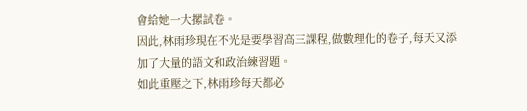會給她一大摞試卷。
因此,林雨珍現在不光是要學習高三課程,做數理化的卷子,每天又添加了大量的語文和政治練習題。
如此重壓之下,林雨珍每天都必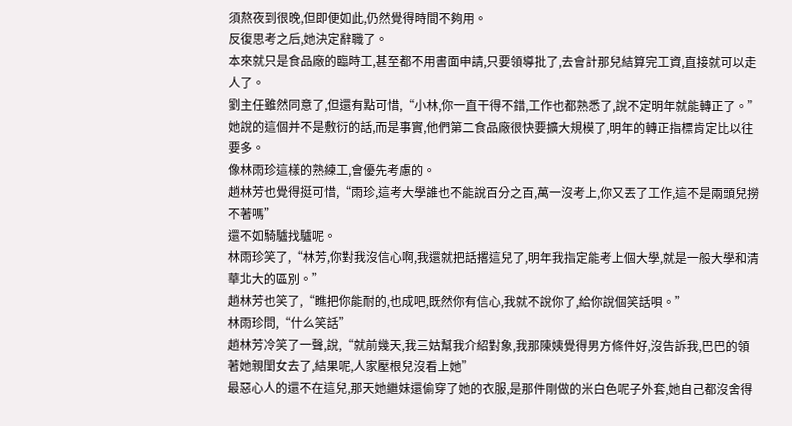須熬夜到很晚,但即便如此,仍然覺得時間不夠用。
反復思考之后,她決定辭職了。
本來就只是食品廠的臨時工,甚至都不用書面申請,只要領導批了,去會計那兒結算完工資,直接就可以走人了。
劉主任雖然同意了,但還有點可惜,“小林,你一直干得不錯,工作也都熟悉了,說不定明年就能轉正了。”
她說的這個并不是敷衍的話,而是事實,他們第二食品廠很快要擴大規模了,明年的轉正指標肯定比以往要多。
像林雨珍這樣的熟練工,會優先考慮的。
趙林芳也覺得挺可惜,“雨珍,這考大學誰也不能說百分之百,萬一沒考上,你又丟了工作,這不是兩頭兒撈不著嗎”
還不如騎驢找驢呢。
林雨珍笑了,“林芳,你對我沒信心啊,我還就把話撂這兒了,明年我指定能考上個大學,就是一般大學和清華北大的區別。”
趙林芳也笑了,“瞧把你能耐的,也成吧,既然你有信心,我就不說你了,給你說個笑話唄。”
林雨珍問,“什么笑話”
趙林芳冷笑了一聲,說,“就前幾天,我三姑幫我介紹對象,我那陳姨覺得男方條件好,沒告訴我,巴巴的領著她親閨女去了,結果呢,人家壓根兒沒看上她”
最惡心人的還不在這兒,那天她繼妹還偷穿了她的衣服,是那件剛做的米白色呢子外套,她自己都沒舍得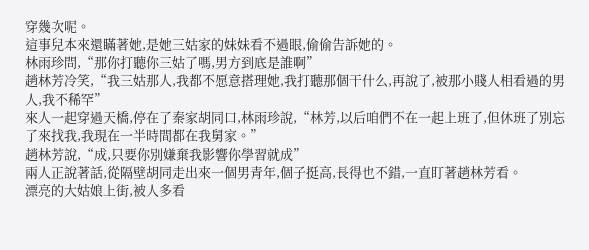穿幾次呢。
這事兒本來還瞞著她,是她三姑家的妹妹看不過眼,偷偷告訴她的。
林雨珍問,“那你打聽你三姑了嗎,男方到底是誰啊”
趙林芳冷笑,“我三姑那人,我都不愿意搭理她,我打聽那個干什么,再說了,被那小賤人相看過的男人,我不稀罕”
來人一起穿過天橋,停在了秦家胡同口,林雨珍說,“林芳,以后咱們不在一起上班了,但休班了別忘了來找我,我現在一半時間都在我舅家。”
趙林芳說,“成,只要你別嫌棄我影響你學習就成”
兩人正說著話,從隔壁胡同走出來一個男青年,個子挺高,長得也不錯,一直盯著趙林芳看。
漂亮的大姑娘上街,被人多看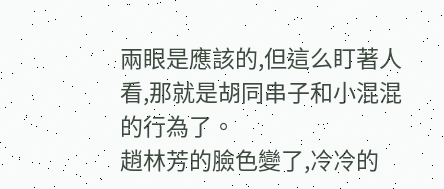兩眼是應該的,但這么盯著人看,那就是胡同串子和小混混的行為了。
趙林芳的臉色變了,冷冷的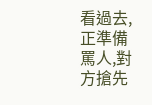看過去,正準備罵人,對方搶先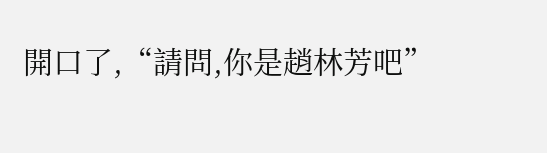開口了,“請問,你是趙林芳吧”